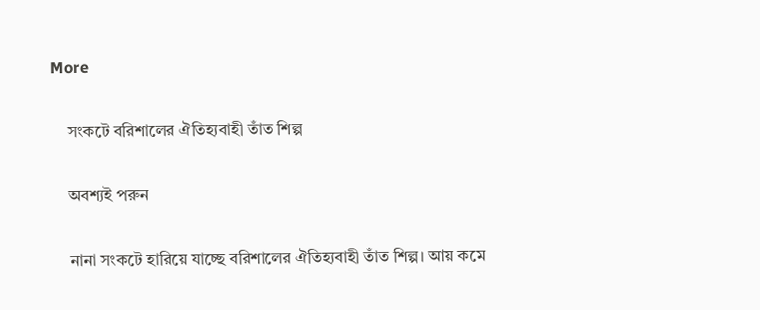More

    সংকটে বরিশালের ঐতিহ্যবাহী তাঁত শিল্প

    অবশ্যই পরুন

    নানা সংকটে হারিয়ে যাচ্ছে বরিশালের ঐতিহ্যবাহী তাঁত শিল্প। আয় কমে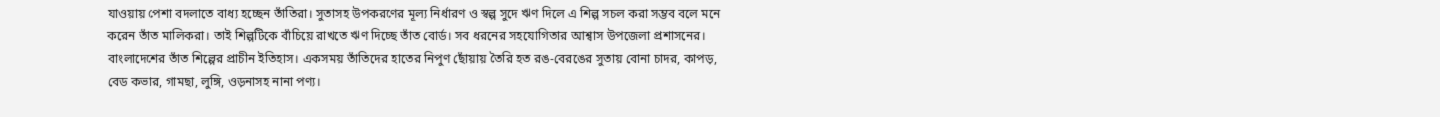যাওয়ায় পেশা বদলাতে বাধ্য হচ্ছেন তাঁতিরা। সুতাসহ উপকরণের মূল্য নির্ধারণ ও স্বল্প সুদে ঋণ দিলে এ শিল্প সচল করা সম্ভব বলে মনে করেন তাঁত মালিকরা। তাই শিল্পটিকে বাঁচিয়ে রাখতে ঋণ দিচ্ছে তাঁত বোর্ড। সব ধরনের সহযোগিতার আশ্বাস উপজেলা প্রশাসনের। বাংলাদেশের তাঁত শিল্পের প্রাচীন ইতিহাস। একসময় তাঁতিদের হাতের নিপুণ ছোঁয়ায় তৈরি হত রঙ-বেরঙের সুতায় বোনা চাদর, কাপড়, বেড কভার, গামছা, লুঙ্গি, ওড়নাসহ নানা পণ্য।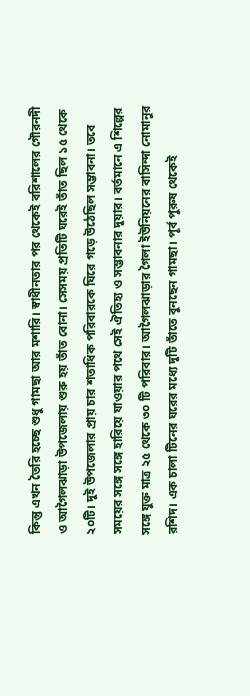কিন্তু এখন তৈরি হচ্ছে শুধু গামছা আর মশারি। স্বাধীনতার পর থেকেই বরিশালের গৌরনদী ও আগৈলঝাড়া উপজেলায় শুরু হয় তাঁত বোনা। সেসময় প্রতিটি ঘরেই তাঁত ছিল ১৫ থেকে ২০টি। দুই উপজেলার প্রায় চার শতাধিক পরিবারকে ঘিরে গড়ে উঠেছিল সম্ভাবনা। তবে সময়ের সঙ্গে সঙ্গে হারিয়ে যাওয়ার পথে সেই ঐতিহ্য ও সম্ভাবনার দুয়ার। বর্তমানে এ শিল্পের সঙ্গে যুক্ত মাত্র ২৫ থেকে ৩০ টি পরিবার। আগৈলঝাড়ার গৈলা ইউনিয়নের বাসিন্দা নোমানুর রশিদ। এক চালা টিনের ঘরের মধ্যে দুটি তাঁতে বুনছেন গামছা। পূর্ব পুরুষ থেকেই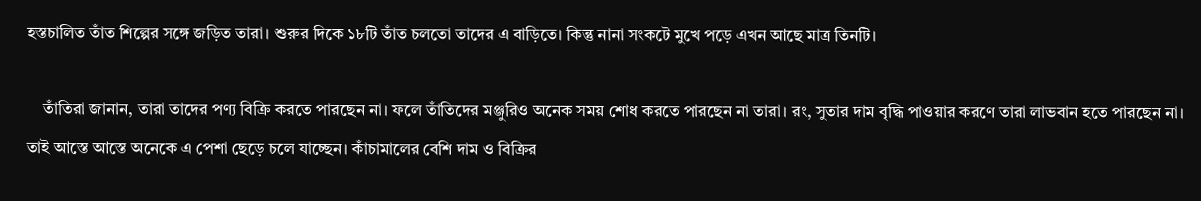হস্তচালিত তাঁত শিল্পের সঙ্গে জড়িত তারা। শুরুর দিকে ১৮টি তাঁত চলতো তাদের এ বাড়িতে। কিন্তু নানা সংকটে মুখে পড়ে এখন আছে মাত্র তিনটি।

    তাঁতিরা জানান, তারা তাদের পণ্য বিক্রি করতে পারছেন না। ফলে তাঁতিদের মঞ্জুরিও অনেক সময় শোধ করতে পারছেন না তারা। রং, সুতার দাম বৃদ্ধি পাওয়ার করণে তারা লাভবান হতে পারছেন না। তাই আস্তে আস্তে অনেকে এ পেশা ছেড়ে চলে যাচ্ছেন। কাঁচামালের বেশি দাম ও বিক্রির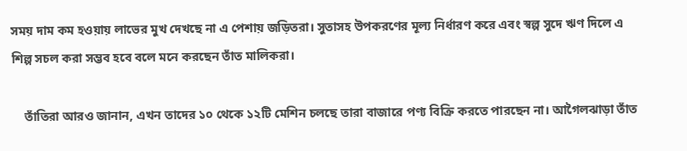সময় দাম কম হওয়ায় লাভের মুখ দেখছে না এ পেশায় জড়িতরা। সুতাসহ উপকরণের মূল্য নির্ধারণ করে এবং স্বল্প সুদে ঋণ দিলে এ শিল্প সচল করা সম্ভব হবে বলে মনে করছেন তাঁত মালিকরা।

    তাঁতিরা আরও জানান, এখন তাদের ১০ থেকে ১২টি মেশিন চলছে তারা বাজারে পণ্য বিক্রি করতে পারছেন না। আগৈলঝাড়া তাঁত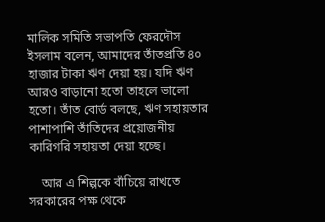মালিক সমিতি সভাপতি ফেরদৌস ইসলাম বলেন, আমাদের তাঁতপ্রতি ৪০ হাজার টাকা ঋণ দেয়া হয়। যদি ঋণ আরও বাড়ানো হতো তাহলে ভালো হতো। তাঁত বোর্ড বলছে, ঋণ সহায়তার পাশাপাশি তাঁতিদের প্রয়োজনীয় কারিগরি সহায়তা দেয়া হচ্ছে।

    আর এ শিল্পকে বাঁচিয়ে রাখতে সরকারের পক্ষ থেকে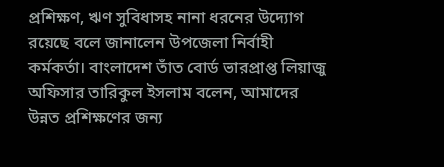প্রশিক্ষণ, ঋণ সুবিধাসহ নানা ধরনের উদ্যোগ রয়েছে বলে জানালেন উপজেলা নির্বাহী কর্মকর্তা। বাংলাদেশ তাঁত বোর্ড ভারপ্রাপ্ত লিয়াজু অফিসার তারিকুল ইসলাম বলেন, আমাদের উন্নত প্রশিক্ষণের জন্য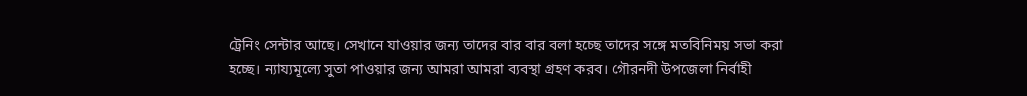ট্রেনিং সেন্টার আছে। সেখানে যাওয়ার জন্য তাদের বার বার বলা হচ্ছে তাদের সঙ্গে মতবিনিময় সভা করা হচ্ছে। ন্যায্যমূল্যে সুতা পাওয়ার জন্য আমরা আমরা ব্যবস্থা গ্রহণ করব। গৌরনদী উপজেলা নির্বাহী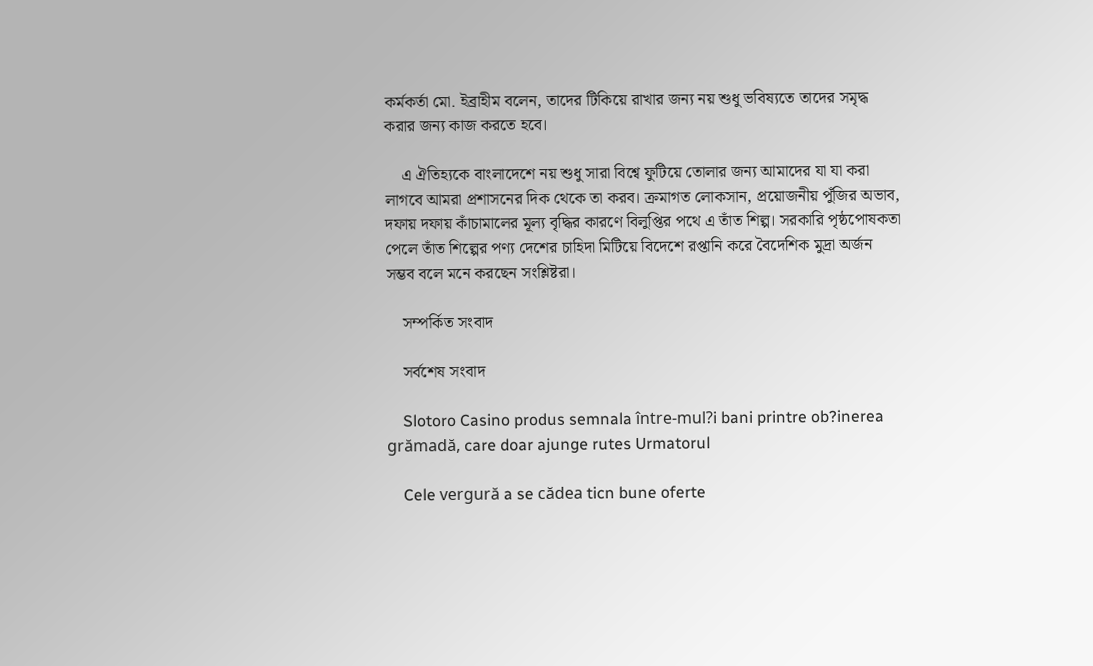কর্মকর্তা মো. ইব্রাহীম বলেন, তাদের টিকিয়ে রাখার জন্য নয় শুধু ভবিষ্যতে তাদের সমৃদ্ধ করার জন্য কাজ করতে হবে।

    এ ঐতিহ্যকে বাংলাদেশে নয় শুধু সারা বিশ্বে ফুটিয়ে তোলার জন্য আমাদের যা যা করা লাগবে আমরা প্রশাসনের দিক থেকে তা করব। ক্রমাগত লোকসান, প্রয়োজনীয় পুঁজির অভাব, দফায় দফায় কাঁচামালের মূল্য বৃদ্ধির কারণে বিলুপ্তির পথে এ তাঁত শিল্প। সরকারি পৃষ্ঠপোষকতা পেলে তাঁত শিল্পের পণ্য দেশের চাহিদা মিটিয়ে বিদেশে রপ্তানি করে বৈদেশিক মুদ্রা অর্জন সম্ভব বলে মনে করছেন সংশ্লিষ্টরা।

    সম্পর্কিত সংবাদ

    সর্বশেষ সংবাদ

    Slotoro Casino produs semnala între-mul?i bani printre ob?inerea grămadă, care doar ajunge rutes Urmatorul

    Cele vergură a se cădea ticn bune oferte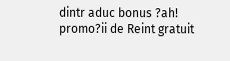dintr aduc bonus ?ah! promo?ii de Reint gratuit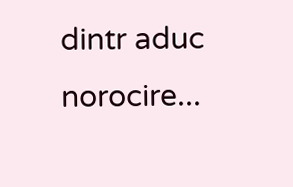dintr aduc norocire...